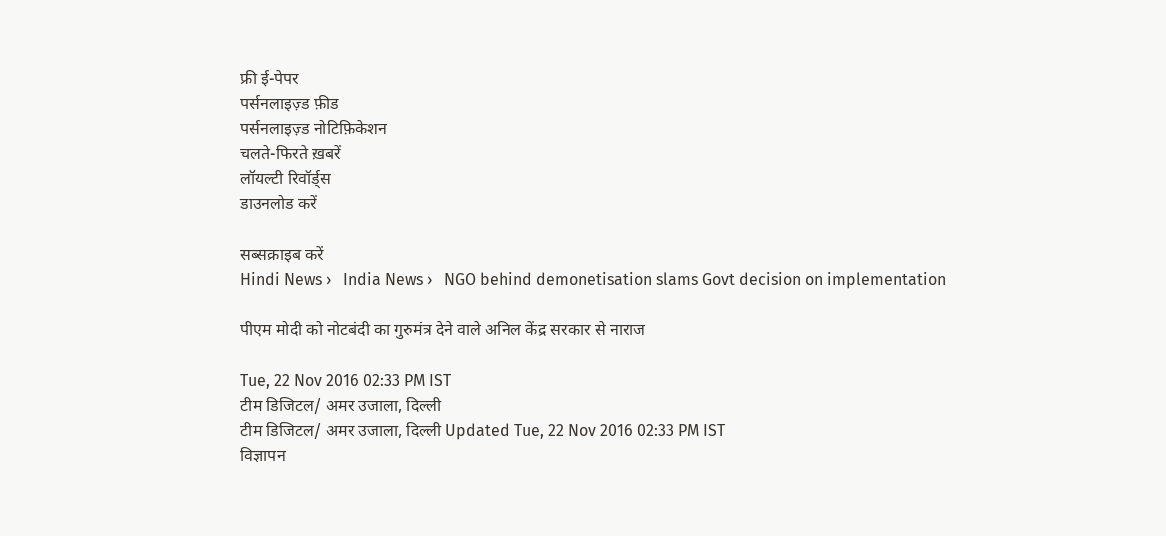फ्री ई-पेपर
पर्सनलाइज़्ड फ़ीड
पर्सनलाइज़्ड नोटिफ़िकेशन
चलते-फिरते ख़बरें
लॉयल्टी रिवॉर्ड्स
डाउनलोड करें

सब्सक्राइब करें
Hindi News ›   India News ›   NGO behind demonetisation slams Govt decision on implementation

पीएम मोदी को नोटबंदी का गुरुमंत्र देने वाले अनिल केंद्र सरकार से नाराज

Tue, 22 Nov 2016 02:33 PM IST
टीम डिजिटल/ अमर उजाला, दिल्ली
टीम डिजिटल/ अमर उजाला, दिल्ली Updated Tue, 22 Nov 2016 02:33 PM IST
विज्ञापन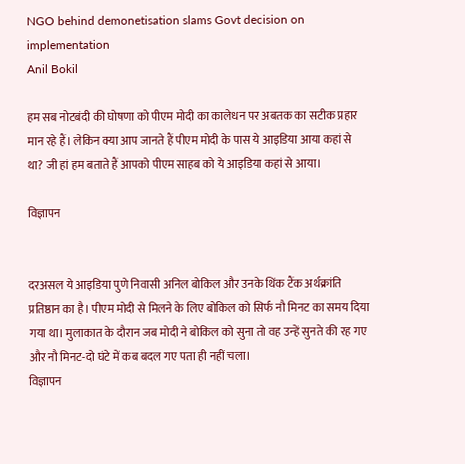NGO behind demonetisation slams Govt decision on implementation
Anil Bokil

हम सब नोटबंदी की घोषणा को पीएम मोदी का कालेधन पर अबतक का सटीक प्रहार मान रहे हैं। लेकिन क्या आप जानते हैं पीएम मोदी के पास ये आइडिया आया कहां से था? जी हां हम बताते हैं आपको पीएम साहब को ये आइडिया कहां से आया।

विज्ञापन


दरअसल ये आइडिया पुणे निवासी अनिल बोकिल और उनके थिंक टैंक अर्थक्रांति प्रतिष्ठान का है। पीएम मोदी से मिलने के लिए बोकिल को सिर्फ नौ मिनट का समय दिया गया था। मुलाकात के दौरान जब मोदी ने बोकिल को सुना तो वह उन्‍हें सुनते की रह गए और नौ मिनट-दो घंटे में कब बदल गए पता ही नहीं चला।
विज्ञापन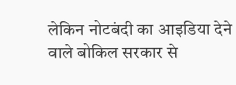लेकिन नोटबंदी का आइडिया देने वाले बोकिल सरकार से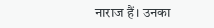नाराज हैं। उनका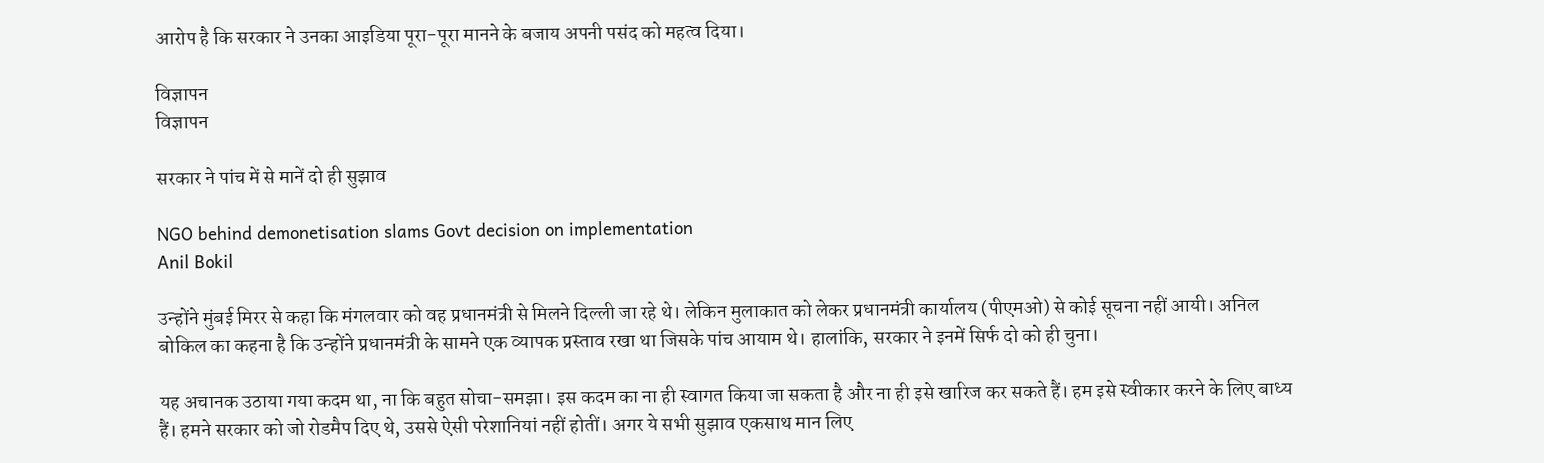आरोप है कि सरकार ने उनका आइडिया पूरा-पूरा मानने के बजाय अपनी पसंद को महत्व दिया।

विज्ञापन
विज्ञापन

सरकार ने पांच में से मानें दो ही सुझाव

NGO behind demonetisation slams Govt decision on implementation
Anil Bokil

उन्होंने मुंबई मिरर से कहा कि मंगलवार को वह प्रधानमंत्री से मिलने दिल्ली जा रहे थे। लेकिन मुलाकात को लेकर प्रधानमंत्री कार्यालय (पीएमओ) से कोई सूचना नहीं आयी। अनिल बोकिल का कहना है कि उन्होंने प्रधानमंत्री के सामने एक व्यापक प्रस्ताव रखा था जिसके पांच आयाम थे। हालांकि, सरकार ने इनमें सिर्फ दो को ही चुना।

यह अचानक उठाया गया कदम था, ना कि बहुत सोचा-समझा। इस कदम का ना ही स्वागत किया जा सकता है और ना ही इसे खारिज कर सकते हैं। हम इसे स्वीकार करने के लिए बाध्य हैं। हमने सरकार को जो रोडमैप दिए थे, उससे ऐसी परेशानियां नहीं होतीं। अगर ये सभी सुझाव एकसाथ मान लिए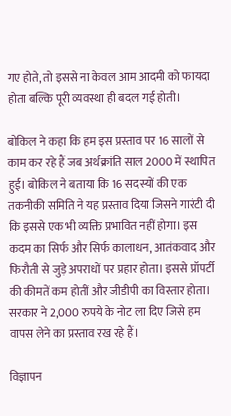गए होते, तो इससे ना केवल आम आदमी को फायदा होता बल्कि पूरी व्यवस्था ही बदल गई होती।

बोकिल ने कहा कि हम इस प्रस्ताव पर 16 सालों से काम कर रहे हैं जब अर्थक्रांति साल 2000 में स्थापित हुई। बोकिल ने बताया कि 16 सदस्यों की एक तकनीकी समिति ने यह प्रस्ताव दिया जिसने गारंटी दी कि इससे एक भी व्यक्ति प्रभावित नहीं होगा। इस कदम का सिर्फ और सिर्फ कालाधन, आतंकवाद और फिरौती से जुड़े अपराधों पर प्रहार होता। इससे प्रॉपर्टी की कीमतें कम होतीं और जीडीपी का विस्तार होता। सरकार ने 2,000 रुपये के नोट ला दिए जिसे हम वापस लेने का प्रस्ताव रख रहे हैं।

विज्ञापन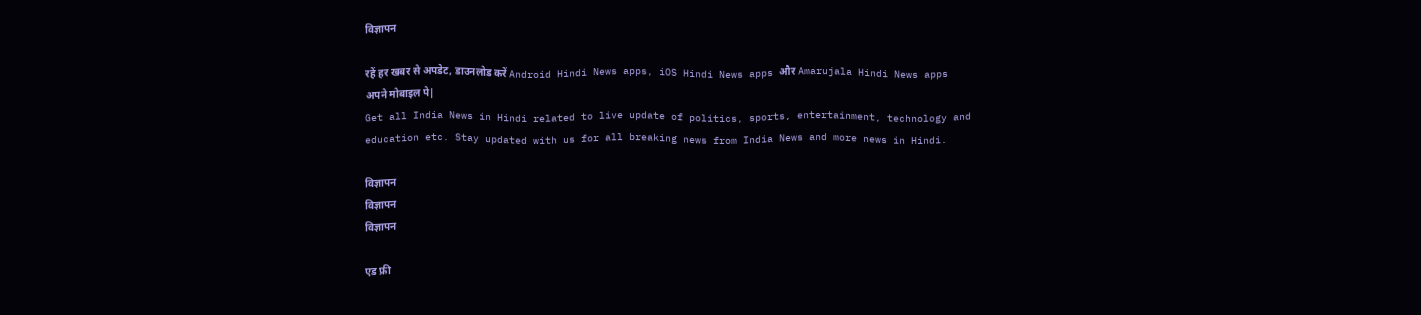विज्ञापन

रहें हर खबर से अपडेट, डाउनलोड करें Android Hindi News apps, iOS Hindi News apps और Amarujala Hindi News apps अपने मोबाइल पे|
Get all India News in Hindi related to live update of politics, sports, entertainment, technology and education etc. Stay updated with us for all breaking news from India News and more news in Hindi.

विज्ञापन
विज्ञापन
विज्ञापन

एड फ्री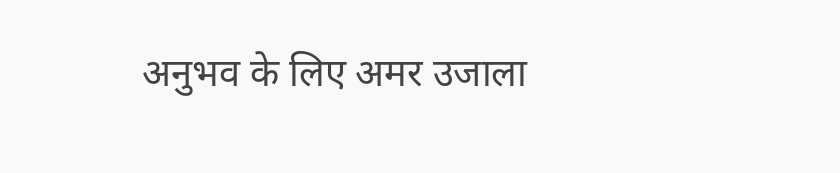अनुभव के लिए अमर उजाला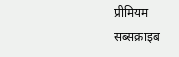प्रीमियम सब्सक्राइब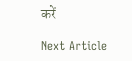करें

Next Article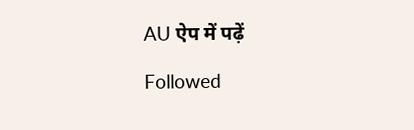AU ऐप में पढ़ें

Followed